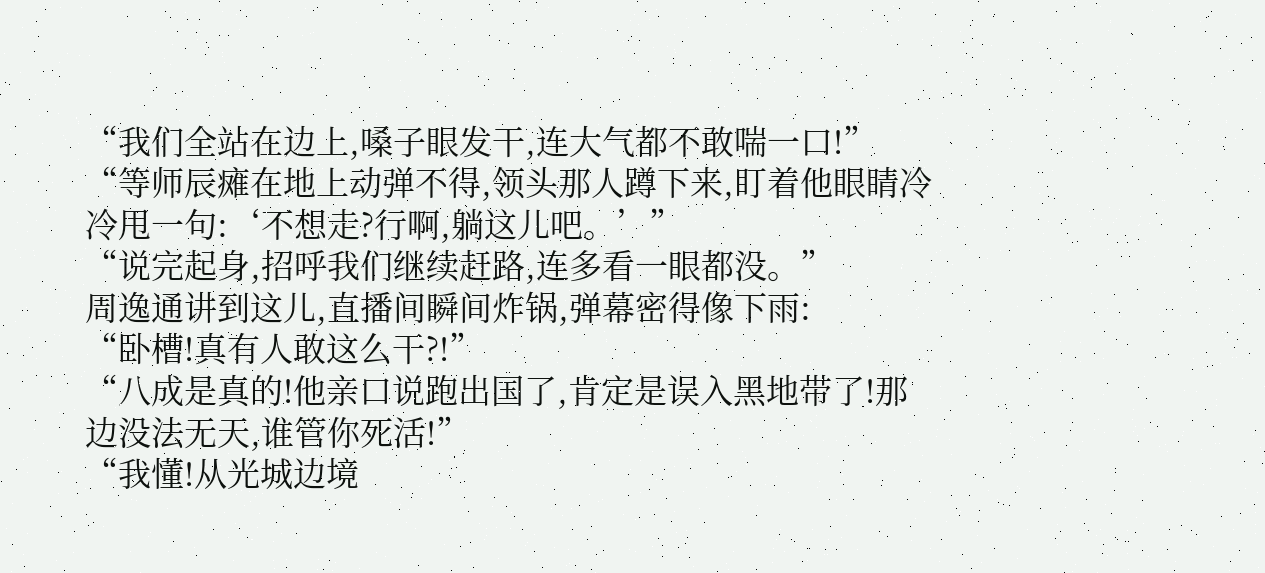“我们全站在边上,嗓子眼发干,连大气都不敢喘一口!”
“等师辰瘫在地上动弹不得,领头那人蹲下来,盯着他眼睛冷冷甩一句:‘不想走?行啊,躺这儿吧。’”
“说完起身,招呼我们继续赶路,连多看一眼都没。”
周逸通讲到这儿,直播间瞬间炸锅,弹幕密得像下雨:
“卧槽!真有人敢这么干?!”
“八成是真的!他亲口说跑出国了,肯定是误入黑地带了!那边没法无天,谁管你死活!”
“我懂!从光城边境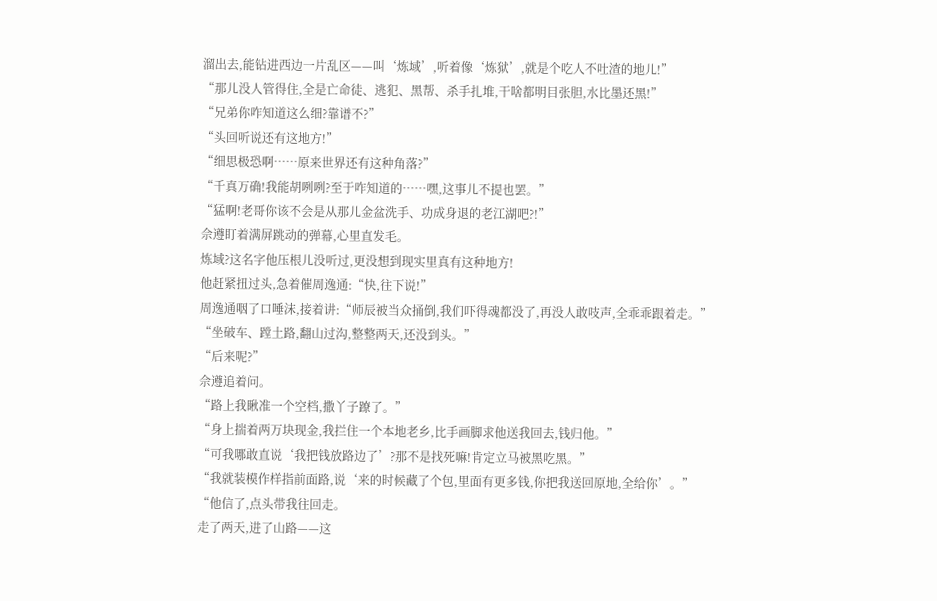溜出去,能钻进西边一片乱区——叫‘炼域’,听着像‘炼狱’,就是个吃人不吐渣的地儿!”
“那儿没人管得住,全是亡命徒、逃犯、黑帮、杀手扎堆,干啥都明目张胆,水比墨还黑!”
“兄弟你咋知道这么细?靠谱不?”
“头回听说还有这地方!”
“细思极恐啊……原来世界还有这种角落?”
“千真万确!我能胡咧咧?至于咋知道的……嘿,这事儿不提也罢。”
“猛啊!老哥你该不会是从那儿金盆洗手、功成身退的老江湖吧?!”
佘遵盯着满屏跳动的弹幕,心里直发毛。
炼域?这名字他压根儿没听过,更没想到现实里真有这种地方!
他赶紧扭过头,急着催周逸通:“快,往下说!”
周逸通咽了口唾沫,接着讲:“师辰被当众捅倒,我们吓得魂都没了,再没人敢吱声,全乖乖跟着走。”
“坐破车、蹚土路,翻山过沟,整整两天,还没到头。”
“后来呢?”
佘遵追着问。
“路上我瞅准一个空档,撒丫子蹽了。”
“身上揣着两万块现金,我拦住一个本地老乡,比手画脚求他送我回去,钱归他。”
“可我哪敢直说‘我把钱放路边了’?那不是找死嘛!肯定立马被黑吃黑。”
“我就装模作样指前面路,说‘来的时候藏了个包,里面有更多钱,你把我送回原地,全给你’。”
“他信了,点头带我往回走。
走了两天,进了山路——这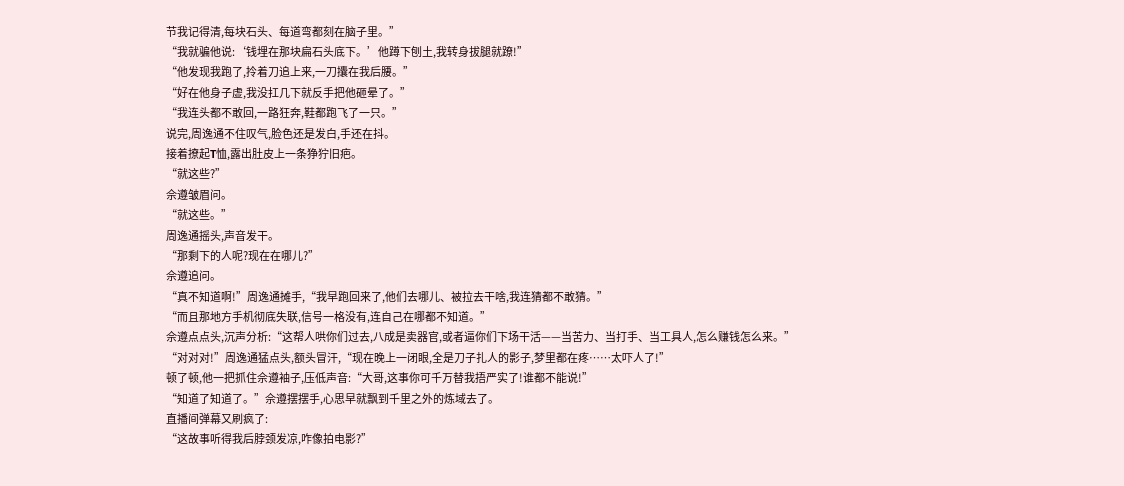节我记得清,每块石头、每道弯都刻在脑子里。”
“我就骗他说:‘钱埋在那块扁石头底下。’他蹲下刨土,我转身拔腿就蹽!”
“他发现我跑了,拎着刀追上来,一刀攮在我后腰。”
“好在他身子虚,我没扛几下就反手把他砸晕了。”
“我连头都不敢回,一路狂奔,鞋都跑飞了一只。”
说完,周逸通不住叹气,脸色还是发白,手还在抖。
接着撩起T恤,露出肚皮上一条狰狞旧疤。
“就这些?”
佘遵皱眉问。
“就这些。”
周逸通摇头,声音发干。
“那剩下的人呢?现在在哪儿?”
佘遵追问。
“真不知道啊!”周逸通摊手,“我早跑回来了,他们去哪儿、被拉去干啥,我连猜都不敢猜。”
“而且那地方手机彻底失联,信号一格没有,连自己在哪都不知道。”
佘遵点点头,沉声分析:“这帮人哄你们过去,八成是卖器官,或者逼你们下场干活——当苦力、当打手、当工具人,怎么赚钱怎么来。”
“对对对!”周逸通猛点头,额头冒汗,“现在晚上一闭眼,全是刀子扎人的影子,梦里都在疼……太吓人了!”
顿了顿,他一把抓住佘遵袖子,压低声音:“大哥,这事你可千万替我捂严实了!谁都不能说!”
“知道了知道了。”佘遵摆摆手,心思早就飘到千里之外的炼域去了。
直播间弹幕又刷疯了:
“这故事听得我后脖颈发凉,咋像拍电影?”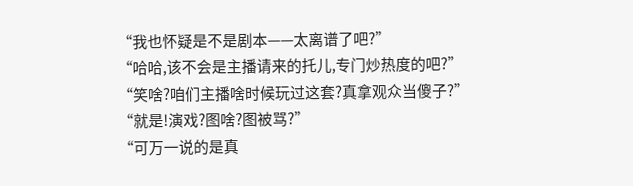“我也怀疑是不是剧本——太离谱了吧?”
“哈哈,该不会是主播请来的托儿,专门炒热度的吧?”
“笑啥?咱们主播啥时候玩过这套?真拿观众当傻子?”
“就是!演戏?图啥?图被骂?”
“可万一说的是真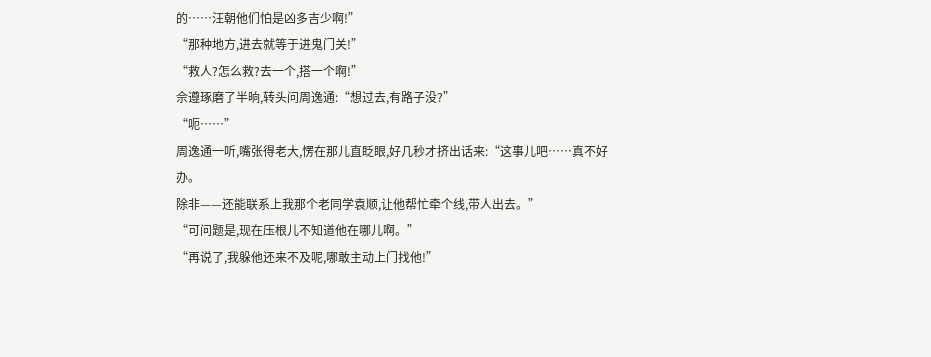的……汪朝他们怕是凶多吉少啊!”
“那种地方,进去就等于进鬼门关!”
“救人?怎么救?去一个,搭一个啊!”
佘遵琢磨了半晌,转头问周逸通:“想过去,有路子没?”
“呃……”
周逸通一听,嘴张得老大,愣在那儿直眨眼,好几秒才挤出话来:“这事儿吧……真不好办。
除非——还能联系上我那个老同学袁顺,让他帮忙牵个线,带人出去。”
“可问题是,现在压根儿不知道他在哪儿啊。”
“再说了,我躲他还来不及呢,哪敢主动上门找他!”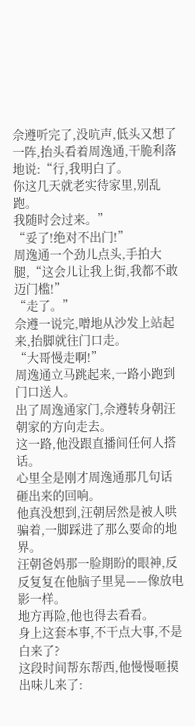佘遵听完了,没吭声,低头又想了一阵,抬头看着周逸通,干脆利落地说:“行,我明白了。
你这几天就老实待家里,别乱跑。
我随时会过来。”
“妥了!绝对不出门!”
周逸通一个劲儿点头,手拍大腿,“这会儿让我上街,我都不敢迈门槛!”
“走了。”
佘遵一说完,噌地从沙发上站起来,抬脚就往门口走。
“大哥慢走啊!”
周逸通立马跳起来,一路小跑到门口送人。
出了周逸通家门,佘遵转身朝汪朝家的方向走去。
这一路,他没跟直播间任何人搭话。
心里全是刚才周逸通那几句话砸出来的回响。
他真没想到,汪朝居然是被人哄骗着,一脚踩进了那么要命的地界。
汪朝爸妈那一脸期盼的眼神,反反复复在他脑子里晃——像放电影一样。
地方再险,他也得去看看。
身上这套本事,不干点大事,不是白来了?
这段时间帮东帮西,他慢慢咂摸出味儿来了: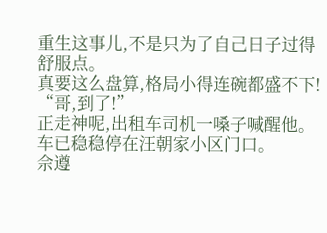重生这事儿,不是只为了自己日子过得舒服点。
真要这么盘算,格局小得连碗都盛不下!
“哥,到了!”
正走神呢,出租车司机一嗓子喊醒他。
车已稳稳停在汪朝家小区门口。
佘遵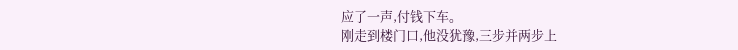应了一声,付钱下车。
刚走到楼门口,他没犹豫,三步并两步上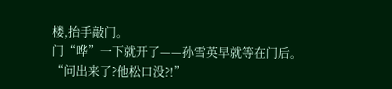楼,抬手敲门。
门“哗”一下就开了——孙雪英早就等在门后。
“问出来了?他松口没?!”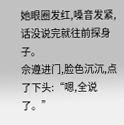她眼圈发红,嗓音发紧,话没说完就往前探身子。
佘遵进门,脸色沉沉,点了下头:“嗯,全说了。”